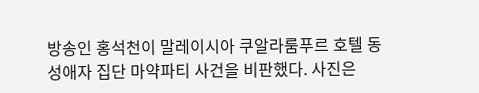방송인 홍석천이 말레이시아 쿠알라룸푸르 호텔 동성애자 집단 마약파티 사건을 비판했다. 사진은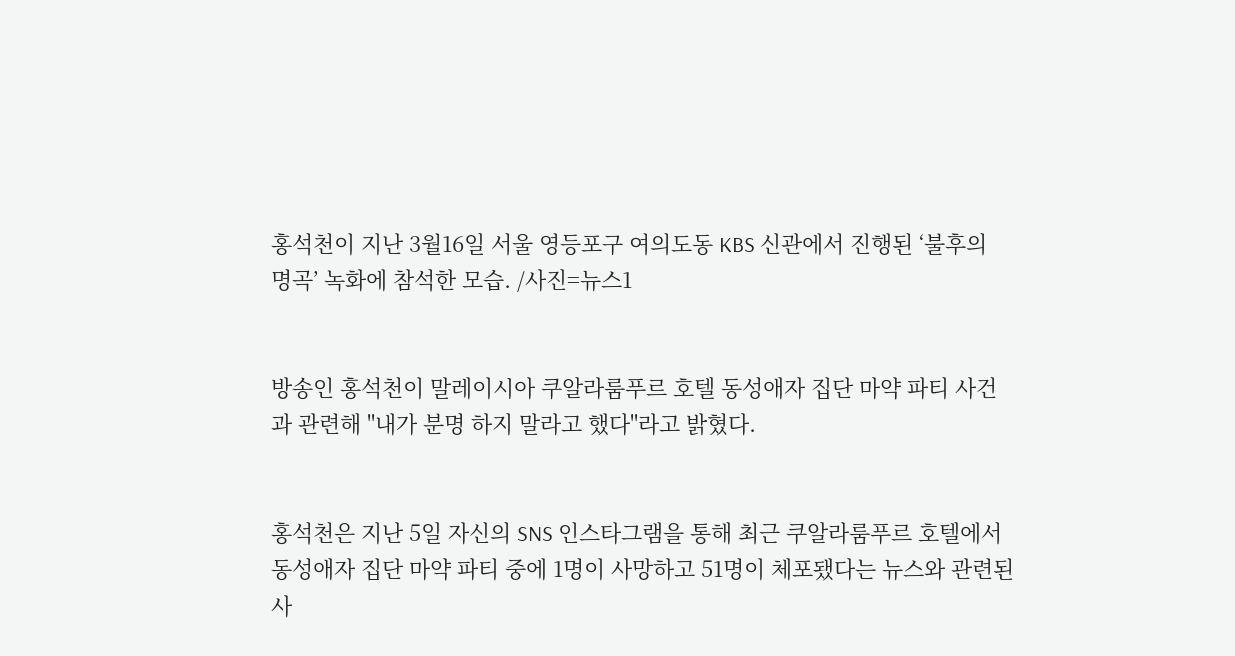홍석천이 지난 3월16일 서울 영등포구 여의도동 KBS 신관에서 진행된 ‘불후의 명곡’ 녹화에 참석한 모습. /사진=뉴스1


방송인 홍석천이 말레이시아 쿠알라룸푸르 호텔 동성애자 집단 마약 파티 사건과 관련해 "내가 분명 하지 말라고 했다"라고 밝혔다.


홍석천은 지난 5일 자신의 SNS 인스타그램을 통해 최근 쿠알라룸푸르 호텔에서 동성애자 집단 마약 파티 중에 1명이 사망하고 51명이 체포됐다는 뉴스와 관련된 사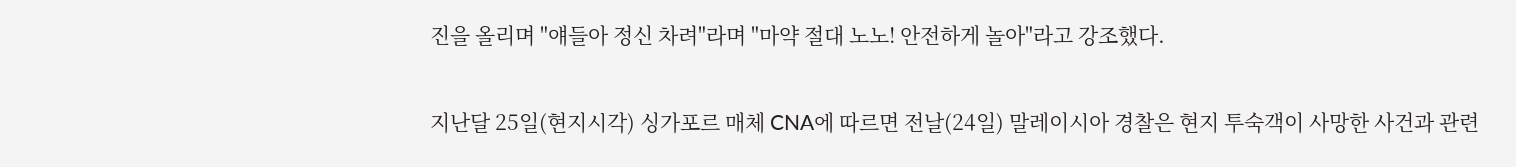진을 올리며 "얘들아 정신 차려"라며 "마약 절대 노노! 안전하게 놀아"라고 강조했다.

지난달 25일(현지시각) 싱가포르 매체 CNA에 따르면 전날(24일) 말레이시아 경찰은 현지 투숙객이 사망한 사건과 관련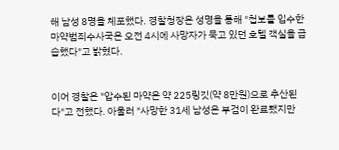해 남성 8명을 체포했다. 경찰청장은 성명을 통해 "첩보를 입수한 마약범죄수사국은 오전 4시에 사망자가 묵고 있던 호텔 객실을 급습했다"고 밝혔다.


이어 경찰은 "압수된 마약은 약 225링깃(약 8만원)으로 추산된다"고 전했다. 아울러 "사망한 31세 남성은 부검이 완료됐지만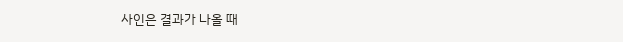사인은 결과가 나올 때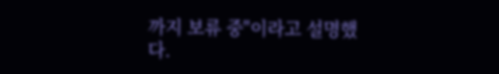까지 보류 중"이라고 설명했다.